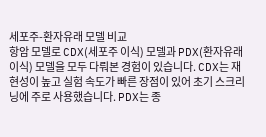세포주-환자유래 모델 비교
항암 모델로 CDX(세포주 이식) 모델과 PDX(환자유래 이식) 모델을 모두 다뤄본 경험이 있습니다. CDX는 재현성이 높고 실험 속도가 빠른 장점이 있어 초기 스크리닝에 주로 사용했습니다. PDX는 종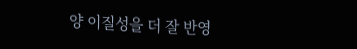양 이질성을 더 잘 반영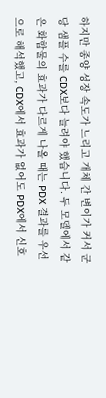하지만 종양 성장 속도가 느리고 개체 간 변이가 커서 군당 샘플 수를 CDX보다 늘려야 했습니다. 두 모델에서 같은 화합물의 효과가 다르게 나올 때는 PDX 결과를 우선으로 해석했고, CDX에서 효과가 없어도 PDX에서 신호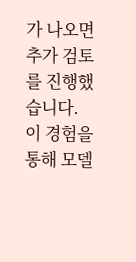가 나오면 추가 검토를 진행했습니다. 이 경험을 통해 모델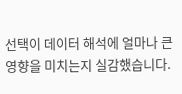선택이 데이터 해석에 얼마나 큰 영향을 미치는지 실감했습니다.